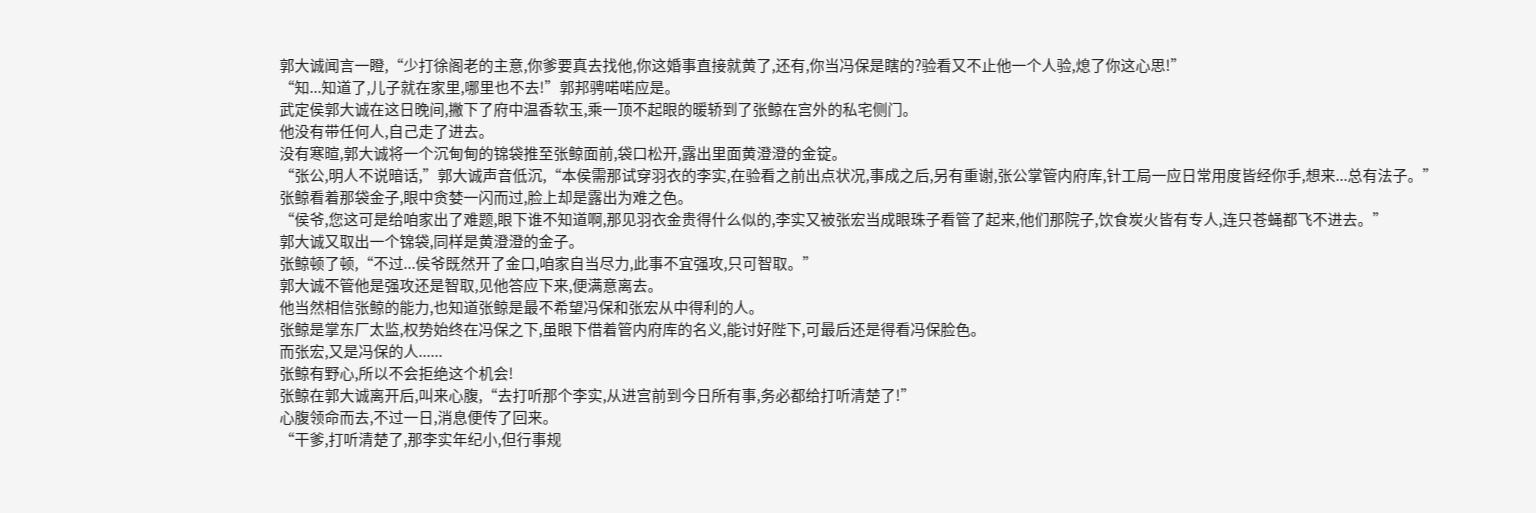郭大诚闻言一瞪,“少打徐阁老的主意,你爹要真去找他,你这婚事直接就黄了,还有,你当冯保是瞎的?验看又不止他一个人验,熄了你这心思!”
“知...知道了,儿子就在家里,哪里也不去!”郭邦骋喏喏应是。
武定侯郭大诚在这日晚间,撇下了府中温香软玉,乘一顶不起眼的暖轿到了张鲸在宫外的私宅侧门。
他没有带任何人,自己走了进去。
没有寒暄,郭大诚将一个沉甸甸的锦袋推至张鲸面前,袋口松开,露出里面黄澄澄的金锭。
“张公,明人不说暗话,”郭大诚声音低沉,“本侯需那试穿羽衣的李实,在验看之前出点状况,事成之后,另有重谢,张公掌管内府库,针工局一应日常用度皆经你手,想来...总有法子。”
张鲸看着那袋金子,眼中贪婪一闪而过,脸上却是露出为难之色。
“侯爷,您这可是给咱家出了难题,眼下谁不知道啊,那见羽衣金贵得什么似的,李实又被张宏当成眼珠子看管了起来,他们那院子,饮食炭火皆有专人,连只苍蝇都飞不进去。”
郭大诚又取出一个锦袋,同样是黄澄澄的金子。
张鲸顿了顿,“不过...侯爷既然开了金口,咱家自当尽力,此事不宜强攻,只可智取。”
郭大诚不管他是强攻还是智取,见他答应下来,便满意离去。
他当然相信张鲸的能力,也知道张鲸是最不希望冯保和张宏从中得利的人。
张鲸是掌东厂太监,权势始终在冯保之下,虽眼下借着管内府库的名义,能讨好陛下,可最后还是得看冯保脸色。
而张宏,又是冯保的人......
张鲸有野心,所以不会拒绝这个机会!
张鲸在郭大诚离开后,叫来心腹,“去打听那个李实,从进宫前到今日所有事,务必都给打听清楚了!”
心腹领命而去,不过一日,消息便传了回来。
“干爹,打听清楚了,那李实年纪小,但行事规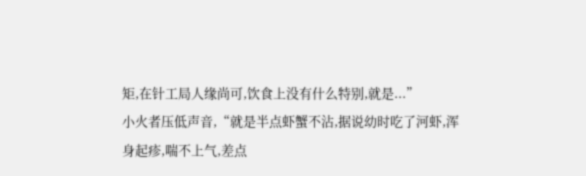矩,在针工局人缘尚可,饮食上没有什么特别,就是...”
小火者压低声音,“就是半点虾蟹不沾,据说幼时吃了河虾,浑身起疹,喘不上气,差点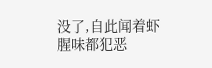没了,自此闻着虾腥味都犯恶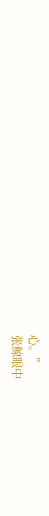心。”
张鲸眼中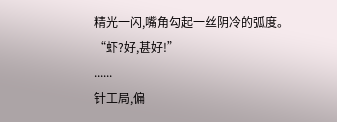精光一闪,嘴角勾起一丝阴冷的弧度。
“虾?好,甚好!”
......
针工局,偏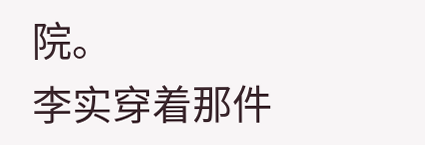院。
李实穿着那件